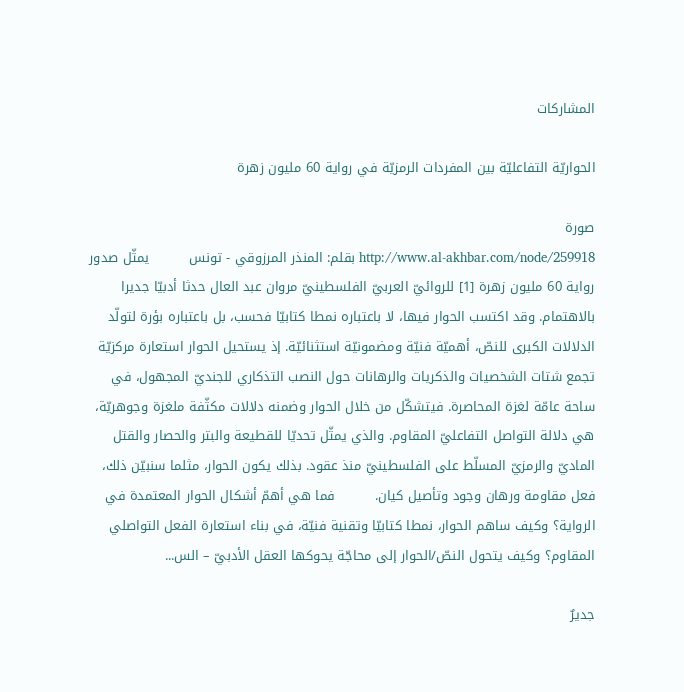المشاركات

الحواريّة التفاعليّة بين المفردات الرمزيّة في رواية 60 مليون زهرة

صورة
http://www.al-akhbar.com/node/259918 بقلم: المنذر المرزوقي - تونس         يمثّل صدور رواية 60 مليون زهرة [1] للروائيّ العربيّ الفلسطينيّ مروان عبد العال حدثا أدبيّا جديرا بالاهتمام. وقد اكتسب الحوار فيها، لا باعتباره نمطا كتابيّا فحسب، بل باعتباره بؤرة لتولّد الدلالات الكبرى للنصّ، أهميّة فنيّة ومضمونيّة استثنائيّة. إذ يستحيل الحوار استعارة مركزيّة تجمع شتات الشخصيات والذكريات والرهانات حول النصب التذكاري للجنديّ المجهول، في ساحة عامّة لغزة المحاصرة. فيتشكّل من خلال الحوار وضمنه دلالات مكثّفة ملغزة وجوهريّة، هي دلالة التواصل التفاعليّ المقاوم. والذي يمثّل تحديّا للقطيعة والبتر والحصار والقتل الماديّ والرمزيّ المسلّط على الفلسطينيّ منذ عقود. بذلك يكون الحوار، مثلما سنبيّن ذلك، فعل مقاومة ورهان وجود وتأصيل كيان.         فما هي أهمّ أشكال الحوار المعتمدة في الرواية؟ وكيف ساهم الحوار، نمطا كتابيّا وتقنية فنيّة، في بناء استعارة الفعل التواصلي المقاوم؟ وكيف يتحول النصّ/الحوار إلى محاجّة يحوكها العقل الأدبيّ – الس...

جديرٌ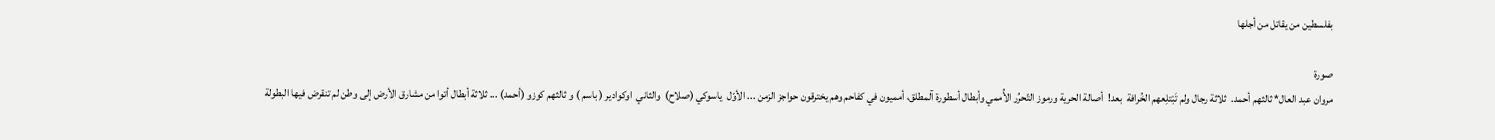بفلسطين من يقاتل من أجلها

صورة
مروان عبد العال* ثالثهم أحمد.  ثلاثة رجال ولم تَبْتلِعهم الخُرافة  بعد!  أصالة الحرية ورموز التّحرُر الأُممي وأبطال أسطورة آلمطلق، أمميون في كفاحم وهم يخترقون حواجز الزمن ... الأوّل  ياسوكي (صلاح)  والثاني  اوكوادير ( باسم ) و ثالثهم كوزو (أحمد) ... ثلاثة أبطال أتوا من مشارق الأرض إلى وطن لم تنقرض فيها البطولة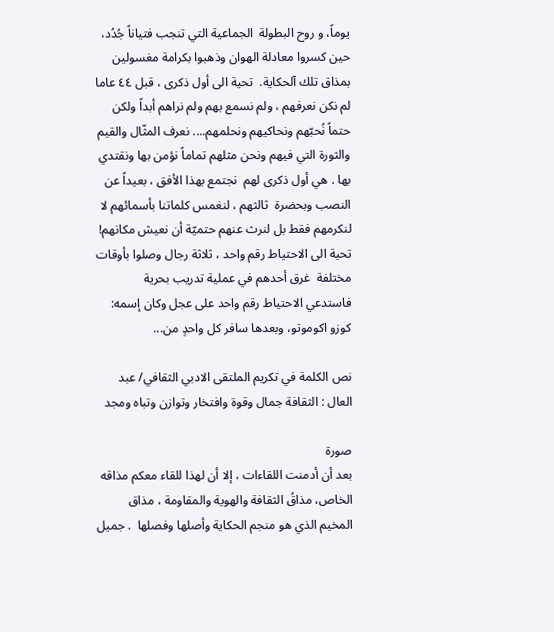يوماً، و روح البطولة  الجماعية التي تنجب فتياناً جُدُد، حين كسروا معادلة الهوان وذهبوا بكرامة مغسولين بمذاق تلك آلحكاية.  تحية الى أول ذكرى ، قبل ٤٤ عاما لم نكن نعرفهم ، ولم نسمع بهم ولم نراهم أبداً ولكن حتماً نُحبّهم ونحاكيهم ونحلمهم.... نعرف المثّال والقيم والثورة التي فيهم ونحن مثلهم تماماً نؤمن بها ونقتدي بها . هي أول ذكرى لهم  نجتمع بهذا الأفق ، بعيداً عن النصب وبحضرة  ثالثهم ، لنغمس كلماتنا بأسمائهم لا لنكرمهم فقط بل لنرث عنهم حتميّة أن نعيش مكانهم! تحية الى الاحتياط رقم واحد ، ثلاثة رجال وصلوا بأوقات مختلفة  غرق أحدهم في عملية تدريب بحرية فاستدعي الاحتياط رقم واحد على عجل وكان إسمه: كوزو اكوموتو، وبعدها سافر كل واحدٍ من...

نص الكلمة في تكريم الملتقى الادبي الثقافي/ عبد العال : الثقافة جمال وقوة وافتخار وتوازن وتباه ومجد

صورة
بعد أن أدمنت اللقاءات ، إلا أن لهذا للقاء معكم مذاقه الخاص، مذاقُ الثقافة والهوية والمقاومة ، مذاق المخيم الذي هو منجم الحكاية وأصلها وفصلها  . جميل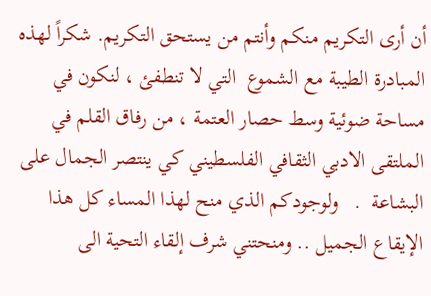أن أرى التكريم منكم وأنتم من يستحق التكريم. شكراً لهذه المبادرة الطيبة مع الشموع  التي لا تنطفئ ، لنكون في مساحة ضوئية وسط حصار العتمة ، من رفاق القلم في الملتقى الادبي الثقافي الفلسطيني كي ينتصر الجمال على البشاعة  .   ولوجودكم الذي منح لهذا المساء كل هذا الإيقاع الجميل .. ومنحتني شرف إلقاء التحية الى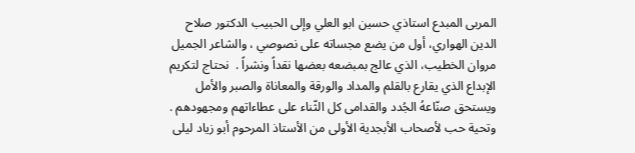المربى المبدع استاذي حسين ابو العلي وإلى الحبيب الدكتور صلاح الدين الهواري، أول من يضع مجساته على نصوصي ، والشاعر الجميل مروان الخطيب، الذي عالج بمبضعه بعضها نقداً ونشراً .  نحتاج لتكريم الإبداع الذي يقارع بالقلم والمداد والورقة والمعاناة والصبر والأمل ويستحق صنّاعهُ الجُدد والقدامى كل الثّناء على عطاءاتهم ومجهودهم .  وتحية حب لأصحاب الأبجدية الأولى من الأستاذ المرحوم أبو زياد ليلى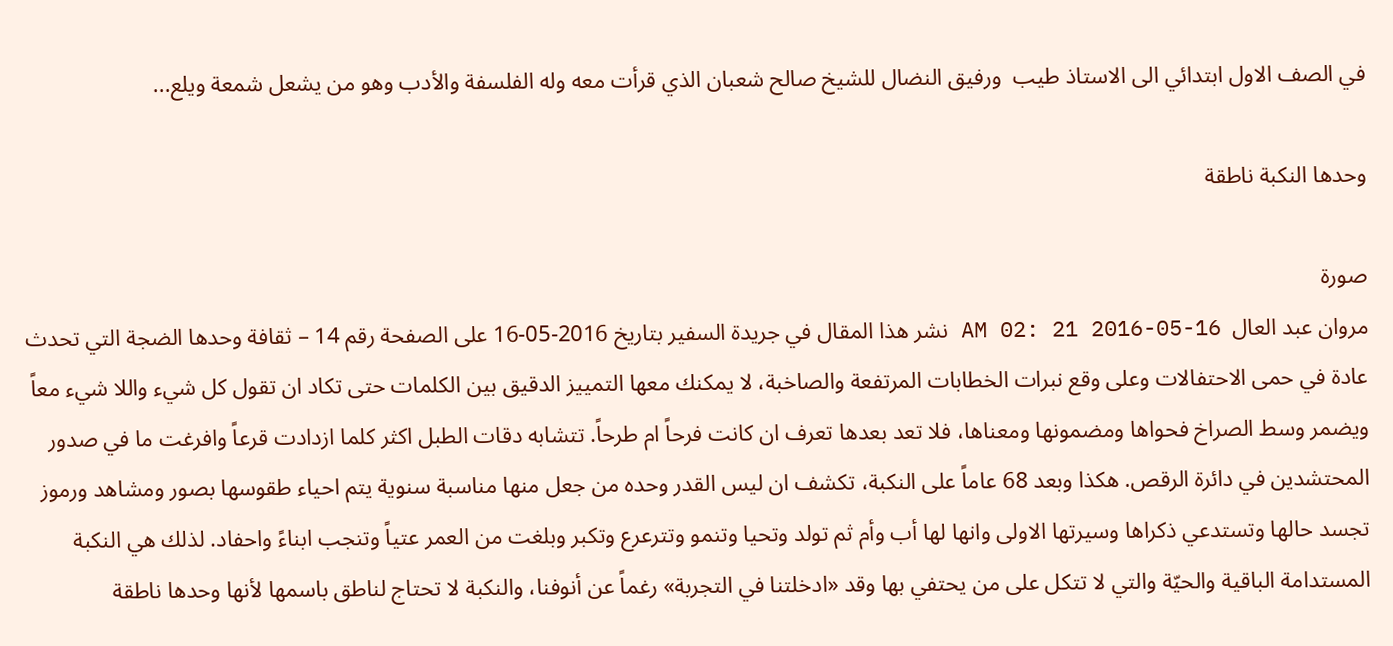في الصف الاول ابتدائي الى الاستاذ طيب  ورفيق النضال للشيخ صالح شعبان الذي قرأت معه وله الفلسفة والأدب وهو من يشعل شمعة ويلع...

وحدها النكبة ناطقة

صورة
مروان عبد العال  AM 02: 21 2016-05-16 نشر هذا المقال في جريدة السفير بتاريخ 2016-05-16 على الصفحة رقم 14 – ثقافة وحدها الضجة التي تحدث عادة في حمى الاحتفالات وعلى وقع نبرات الخطابات المرتفعة والصاخبة، لا يمكنك معها التمييز الدقيق بين الكلمات حتى تكاد ان تقول كل شيء واللا شيء معاً ويضمر وسط الصراخ فحواها ومضمونها ومعناها، فلا تعد بعدها تعرف ان كانت فرحاً ام طرحاً. تتشابه دقات الطبل اكثر كلما ازدادت قرعاً وافرغت ما في صدور المحتشدين في دائرة الرقص. هكذا وبعد 68 عاماً على النكبة، تكشف ان ليس القدر وحده من جعل منها مناسبة سنوية يتم احياء طقوسها بصور ومشاهد ورموز تجسد حالها وتستدعي ذكراها وسيرتها الاولى وانها لها أب وأم ثم تولد وتحيا وتنمو وتترعرع وتكبر وبلغت من العمر عتياً وتنجب ابناءً واحفاد. لذلك هي النكبة المستدامة الباقية والحيّة والتي لا تتكل على من يحتفي بها وقد «ادخلتنا في التجربة» رغماً عن أنوفنا، والنكبة لا تحتاج لناطق باسمها لأنها وحدها ناطقة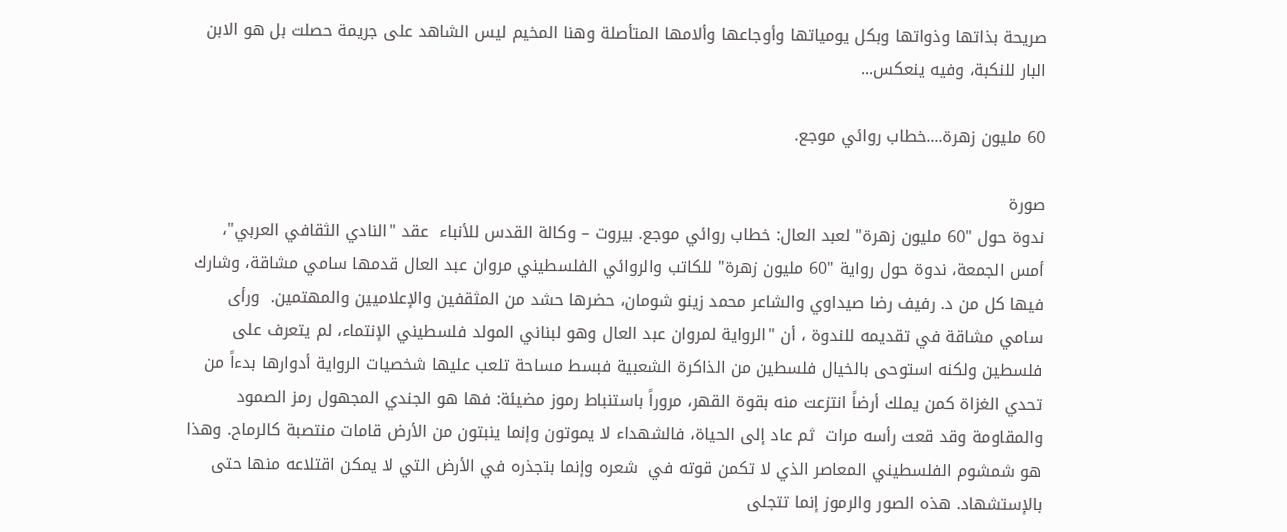صريحة بذاتها وذواتها وبكل يومياتها وأوجاعها وألامها المتأصلة وهنا المخيم ليس الشاهد على جريمة حصلت بل هو الابن البار للنكبة، وفيه ينعكس...

60 مليون زهرة....خطاب روائي موجع.

صورة
ندوة حول "60 مليون زهرة" لعبد العال: خطاب روائي موجع. بيروت – وكالة القدس للأنباء  عقد "النادي الثقافي العربي"، أمس الجمعة، ندوة حول رواية "60 مليون زهرة" للكاتب والروائي الفلسطيني مروان عبد العال قدمها سامي مشاقة، وشارك فيها كل من د. رفيف رضا صيداوي والشاعر محمد زينو شومان، حضرها حشد من المثقفين والإعلاميين والمهتمين.  ورأى سامي مشاقة في تقديمه للندوة ، أن "الرواية لمروان عبد العال وهو لبناني المولد فلسطيني الإنتماء، لم يتعرف على فلسطين ولكنه استوحى بالخيال فلسطين من الذاكرة الشعبية فبسط مساحة تلعب عليها شخصيات الرواية أدوارها بدءاً من تحدي الغزاة كمن يملك أرضاً انتزعت منه بقوة القهر، مروراً باستنباط رموز مضيئة: فها هو الجندي المجهول رمز الصمود والمقاومة وقد قعت رأسه مرات  ثم عاد إلى الحياة، فالشهداء لا يموتون وإنما ينبتون من الأرض قامات منتصبة كالرماح. وهذا هو شمشوم الفلسطيني المعاصر الذي لا تكمن قوته في  شعره وإنما بتجذره في الأرض التي لا يمكن اقتلاعه منها حتى بالإستشهاد. هذه الصور والرموز إنما تتجلى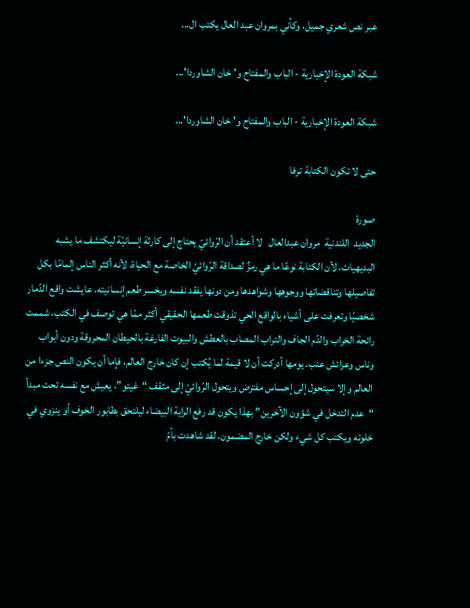عبر نص شعري جميل، وكأني بمروان عبد العال يكتب ال...

شبكة العودة الإخبارية - الباب والمفتاح و'خان الشاوردا'...

شبكة العودة الإخبارية - الباب والمفتاح و'خان الشاوردا'...

حتى لا تكون الكتابة ترفا

صورة
الجديد  اللندنية  مروان عبدالعال   لا أعتقد أن الرّوائيّ يحتاج إلى كارثة إنسانيّة ليكتشف ما يشبه البديهيات، لأن الكتابة نوعًا ما هي رمزٌ لصداقة الرّوائيّ الخاصة مع الحياة، لأنه أكثر الناس إلمامًا بكل تفاصيلها وتناقضاتها ووجوهها وشواهدها ومن دونها يفقد نفسه ويخسر طعم إنسانيته. عايشت واقع الدّمار شخصيًا وتعرفت على أشياء بالواقع الحي تذوقت طعمها الحقيقي أكثر ممّا هي توصف في الكتب، شممت رائحة الخراب والدّم الجاف والتراب المصاب بالعطش والبيوت الفارغة بالحيطان المحروقة ودون أبواب وناس وعرائش عنب. يومها أدركت أن لا قيمة لما يُكتب إن كان خارج العالم، فإما أن يكون النص جزءا من العالم وإلا سيتحول إلى إحساس مفترض ويتحول الرّوائيّ إلى مثقف “غيتو”، يعيش مع نفسه تحت مبدأ “عدم التدخل في شؤون الآخرين” بهذا يكون قد رفع الراية البيضاء ليلتحق بطابور الخوف أو ينزوي في خلوته ويكتب كل شيء ولكن خارج المضمون. لقد شاهدت بأمّ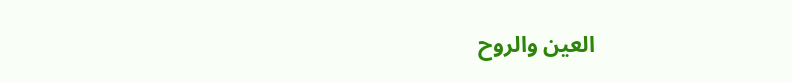العين والروح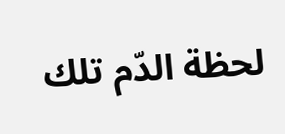لحظة الدّم تلك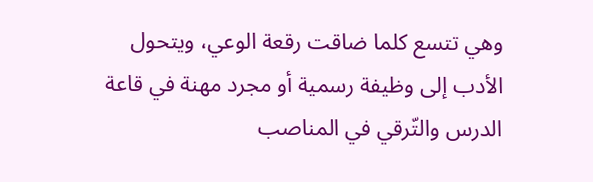وهي تتسع كلما ضاقت رقعة الوعي، ويتحول الأدب إلى وظيفة رسمية أو مجرد مهنة في قاعة الدرس والتّرقي في المناصب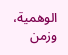الوهمية، وزمن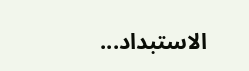الاستبداد...